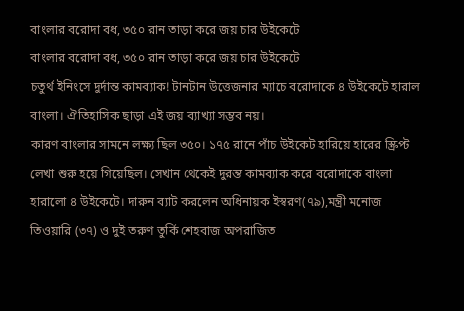বাংলার বরোদা বধ, ৩৫০ রান তাড়া করে জয় চার উইকেটে
বাংলার বরোদা বধ, ৩৫০ রান তাড়া করে জয় চার উইকেটে
চতুর্থ ইনিংসে দুর্দান্ত কামব্যাক! টানটান উত্তেজনার ম্যাচে বরোদাকে ৪ উইকেটে হারাল বাংলা। ঐতিহাসিক ছাড়া এই জয় ব্যাখ্যা সম্ভব নয়।
কারণ বাংলার সামনে লক্ষ্য ছিল ৩৫০। ১৭৫ রানে পাঁচ উইকেট হারিয়ে হারের স্ক্রিপ্ট লেখা শুরু হয়ে গিয়েছিল। সেখান থেকেই দুরন্ত কামব্যাক করে বরোদাকে বাংলা হারালো ৪ উইকেটে। দারুন ব্যাট করলেন অধিনায়ক ইস্বরণ(৭৯),মন্ত্রী মনোজ তিওয়ারি (৩৭) ও দুই তরুণ তুর্কি শেহবাজ অপরাজিত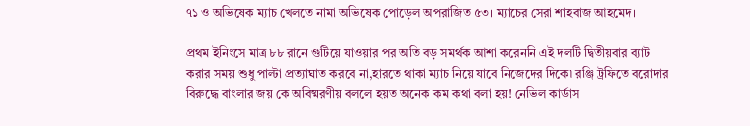৭১ ও অভিষেক ম্যাচ খেলতে নামা অভিষেক পোড়েল অপরাজিত ৫৩। ম্যাচের সেরা শাহবাজ আহমেদ।

প্রথম ইনিংসে মাত্র ৮৮ রানে গুটিয়ে যাওয়ার পর অতি বড় সমর্থক আশা করেননি এই দলটি দ্বিতীয়বার ব্যাট করার সময় শুধু পাল্টা প্রত্যাঘাত করবে না,হারতে থাকা ম্যাচ নিয়ে যাবে নিজেদের দিকে৷ রঞ্জি ট্রফিতে বরোদার বিরুদ্ধে বাংলার জয় কে অবিষ্মরণীয় বললে হয়ত অনেক কম কথা বলা হয়! নেভিল কার্ডাস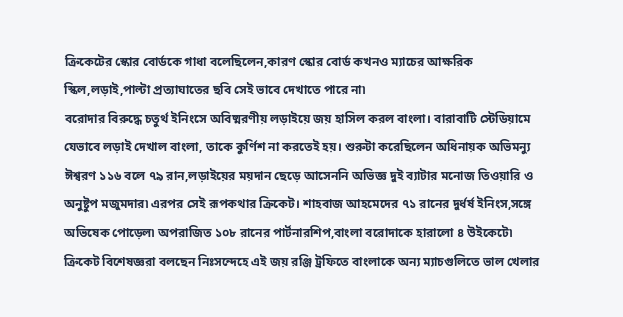ক্রিকেটের স্কোর বোর্ডকে গাধা বলেছিলেন,কারণ স্কোর বোর্ড কখনও ম্যাচের আক্ষরিক স্কিল,লড়াই,পাল্টা প্রত্যাঘাতের ছবি সেই ভাবে দেখাতে পারে না৷
বরোদার বিরুদ্ধে চতুর্থ ইনিংসে অবিষ্মরণীয় লড়াইয়ে জয় হাসিল করল বাংলা। বারাবাটি স্টেডিয়ামে যেভাবে লড়াই দেখাল বাংলা, তাকে কুর্ণিশ না করতেই হয়। শুরুটা করেছিলেন অধিনায়ক অভিমন্যু ঈশ্বরণ ১১৬ বলে ৭৯ রান,লড়াইয়ের ময়দান ছেড়ে আসেননি অভিজ্ঞ দুই ব্যাটার মনোজ তিওয়ারি ও অনুষ্টুপ মজুমদার৷ এরপর সেই রূপকথার ক্রিকেট। শাহবাজ আহমেদের ৭১ রানের দুর্ধর্ষ ইনিংস,সঙ্গে অভিষেক পোড়েল৷ অপরাজিত ১০৮ রানের পার্টনারশিপ,বাংলা বরোদাকে হারালো ৪ উইকেটে৷ ক্রিকেট বিশেষজ্ঞরা বলছেন নিঃসন্দেহে এই জয় রঞ্জি ট্রফিতে বাংলাকে অন্য ম্যাচগুলিতে ভাল খেলার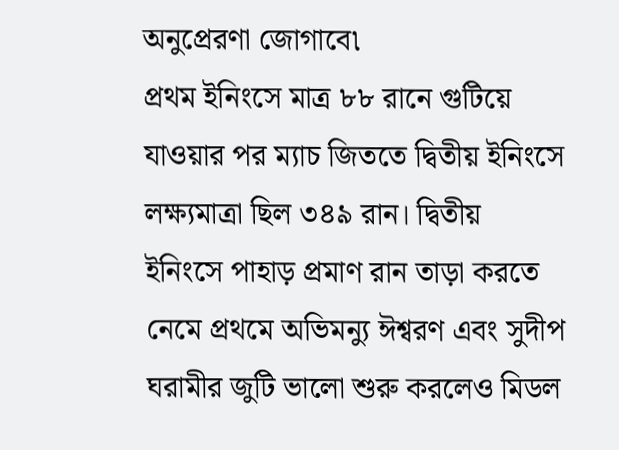অনুপ্রেরণা জোগাবে৷
প্রথম ইনিংসে মাত্র ৮৮ রানে গুটিয়ে যাওয়ার পর ম্যাচ জিততে দ্বিতীয় ইনিংসে লক্ষ্যমাত্রা ছিল ৩৪৯ রান। দ্বিতীয় ইনিংসে পাহাড় প্রমাণ রান তাড়া করতে নেমে প্রথমে অভিমন্যু ঈশ্বরণ এবং সুদীপ ঘরামীর জুটি ভালো শুরু করলেও মিডল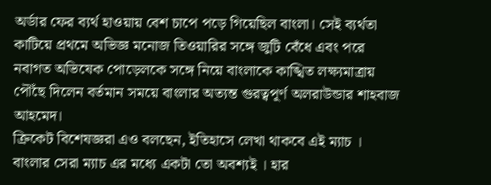অর্ডার ফের ব্যর্থ হাওয়ায় বেশ চাপে পড়ে গিয়েছিল বাংলা। সেই ব্যর্থতা কাটিয়ে প্রথমে অভিজ্ঞ মনোজ তিওয়ারির সঙ্গে জুটি বেঁধে এবং পরে নবাগত অভিষেক পোড়েলকে সঙ্গে নিয়ে বাংলাকে কাঙ্খিত লক্ষ্যমাত্রায় পৌঁছে দিলেন বর্তমান সময়ে বাংলার অত্যন্ত গুরত্বপূর্ণ অলরাউন্ডার শাহবাজ আহমেদ।
ক্রিকেট বিশেষজ্ঞরা এও বলছেন, ইতিহাসে লেখা থাকবে এই ম্যাচ । বাংলার সেরা ম্যাচ এর মধ্যে একটা তো অবশ্যই । হার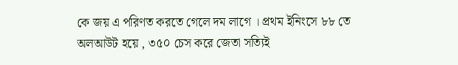কে জয় এ পরিণত করতে গেলে দম লাগে । প্রথম ইনিংসে ৮৮ তে অলআউট হয়ে , ৩৫০ চেস করে জেতা সত্যিই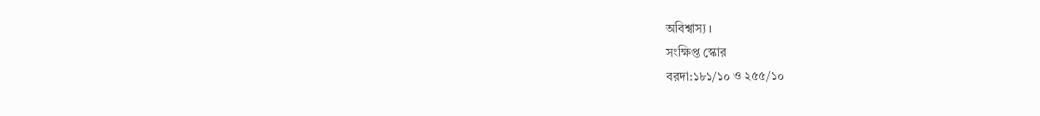অবিশ্বাস্য ।
সংক্ষিপ্ত স্কোর
বরদা:১৮১/১০ ও ২৫৫/১০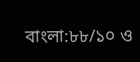বাংলা:৮৮/১০ ও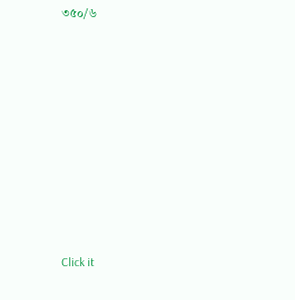৩৫০/৬












Click it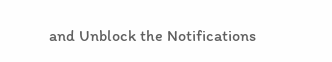and Unblock the Notifications